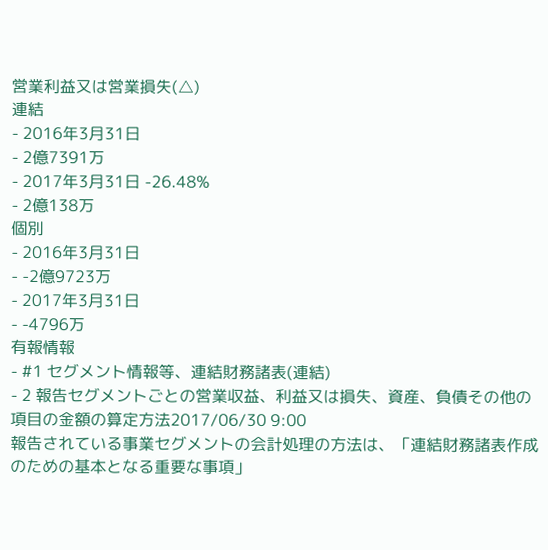営業利益又は営業損失(△)
連結
- 2016年3月31日
- 2億7391万
- 2017年3月31日 -26.48%
- 2億138万
個別
- 2016年3月31日
- -2億9723万
- 2017年3月31日
- -4796万
有報情報
- #1 セグメント情報等、連結財務諸表(連結)
- 2 報告セグメントごとの営業収益、利益又は損失、資産、負債その他の項目の金額の算定方法2017/06/30 9:00
報告されている事業セグメントの会計処理の方法は、「連結財務諸表作成のための基本となる重要な事項」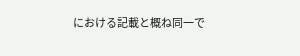における記載と概ね同一で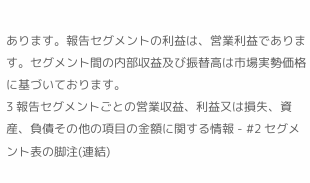あります。報告セグメントの利益は、営業利益であります。セグメント間の内部収益及び振替高は市場実勢価格に基づいております。
3 報告セグメントごとの営業収益、利益又は損失、資産、負債その他の項目の金額に関する情報 - #2 セグメント表の脚注(連結)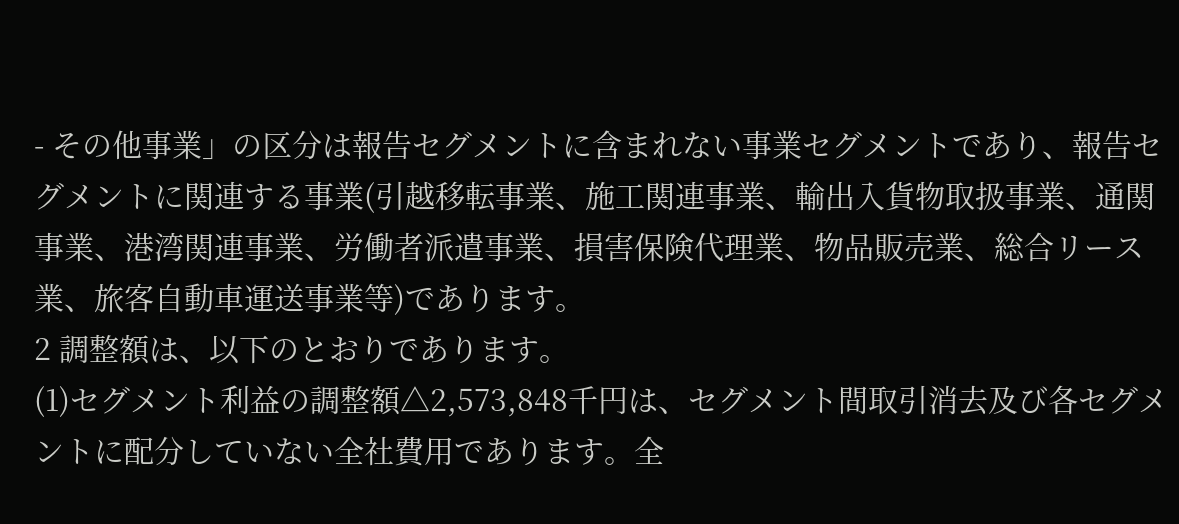- その他事業」の区分は報告セグメントに含まれない事業セグメントであり、報告セグメントに関連する事業(引越移転事業、施工関連事業、輸出入貨物取扱事業、通関事業、港湾関連事業、労働者派遣事業、損害保険代理業、物品販売業、総合リース業、旅客自動車運送事業等)であります。
2 調整額は、以下のとおりであります。
(1)セグメント利益の調整額△2,573,848千円は、セグメント間取引消去及び各セグメントに配分していない全社費用であります。全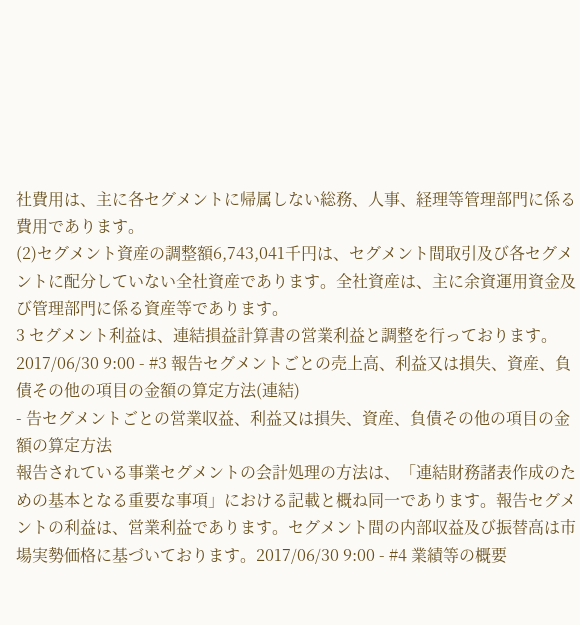社費用は、主に各セグメントに帰属しない総務、人事、経理等管理部門に係る費用であります。
(2)セグメント資産の調整額6,743,041千円は、セグメント間取引及び各セグメントに配分していない全社資産であります。全社資産は、主に余資運用資金及び管理部門に係る資産等であります。
3 セグメント利益は、連結損益計算書の営業利益と調整を行っております。2017/06/30 9:00 - #3 報告セグメントごとの売上高、利益又は損失、資産、負債その他の項目の金額の算定方法(連結)
- 告セグメントごとの営業収益、利益又は損失、資産、負債その他の項目の金額の算定方法
報告されている事業セグメントの会計処理の方法は、「連結財務諸表作成のための基本となる重要な事項」における記載と概ね同一であります。報告セグメントの利益は、営業利益であります。セグメント間の内部収益及び振替高は市場実勢価格に基づいております。2017/06/30 9:00 - #4 業績等の概要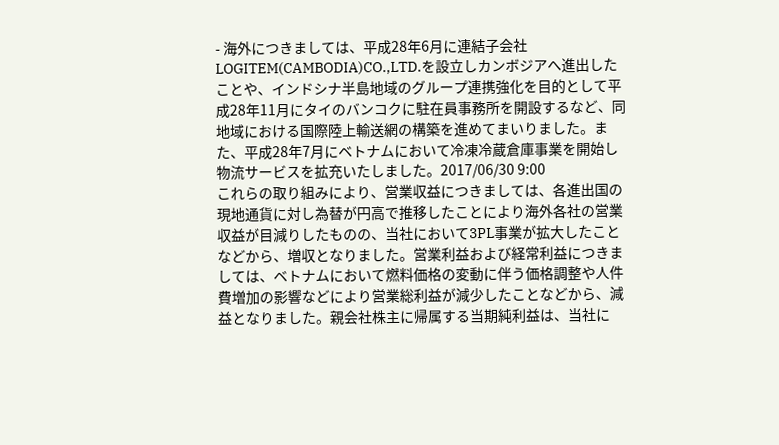- 海外につきましては、平成28年6月に連結子会社LOGITEM(CAMBODIA)CO.,LTD.を設立しカンボジアへ進出したことや、インドシナ半島地域のグループ連携強化を目的として平成28年11月にタイのバンコクに駐在員事務所を開設するなど、同地域における国際陸上輸送網の構築を進めてまいりました。また、平成28年7月にベトナムにおいて冷凍冷蔵倉庫事業を開始し物流サービスを拡充いたしました。2017/06/30 9:00
これらの取り組みにより、営業収益につきましては、各進出国の現地通貨に対し為替が円高で推移したことにより海外各社の営業収益が目減りしたものの、当社において3PL事業が拡大したことなどから、増収となりました。営業利益および経常利益につきましては、ベトナムにおいて燃料価格の変動に伴う価格調整や人件費増加の影響などにより営業総利益が減少したことなどから、減益となりました。親会社株主に帰属する当期純利益は、当社に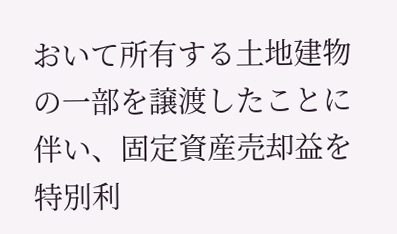おいて所有する土地建物の一部を譲渡したことに伴い、固定資産売却益を特別利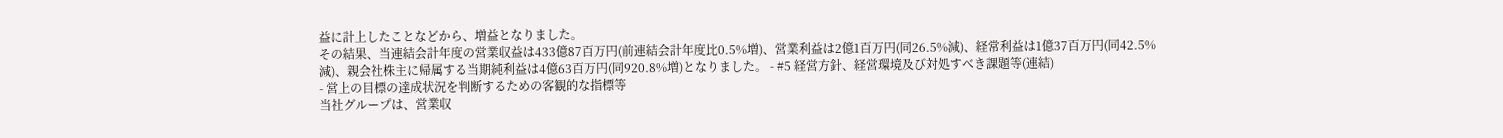益に計上したことなどから、増益となりました。
その結果、当連結会計年度の営業収益は433億87百万円(前連結会計年度比0.5%増)、営業利益は2億1百万円(同26.5%減)、経常利益は1億37百万円(同42.5%減)、親会社株主に帰属する当期純利益は4億63百万円(同920.8%増)となりました。 - #5 経営方針、経営環境及び対処すべき課題等(連結)
- 営上の目標の達成状況を判断するための客観的な指標等
当社グループは、営業収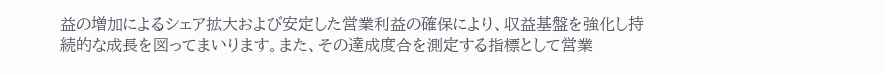益の増加によるシェア拡大および安定した営業利益の確保により、収益基盤を強化し持続的な成長を図ってまいります。また、その達成度合を測定する指標として営業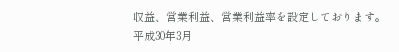収益、営業利益、営業利益率を設定しております。
平成30年3月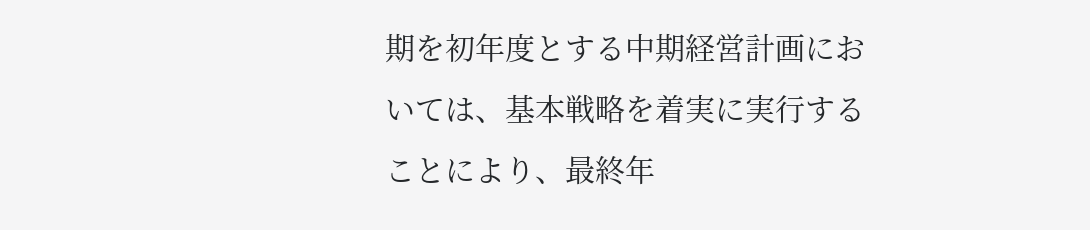期を初年度とする中期経営計画においては、基本戦略を着実に実行することにより、最終年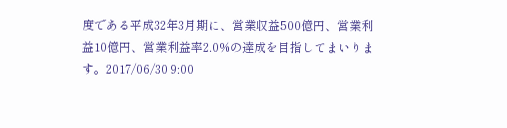度である平成32年3月期に、営業収益500億円、営業利益10億円、営業利益率2.0%の達成を目指してまいります。2017/06/30 9:00